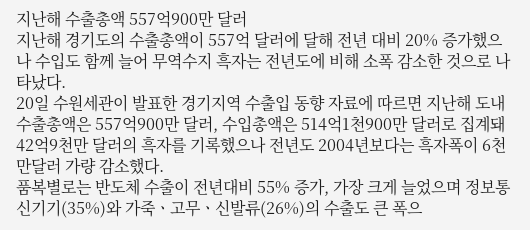지난해 수출총액 557억900만 달러
지난해 경기도의 수출총액이 557억 달러에 달해 전년 대비 20% 증가했으나 수입도 함께 늘어 무역수지 흑자는 전년도에 비해 소폭 감소한 것으로 나타났다.
20일 수원세관이 발표한 경기지역 수출입 동향 자료에 따르면 지난해 도내 수출총액은 557억900만 달러, 수입총액은 514억1천900만 달러로 집계돼 42억9천만 달러의 흑자를 기록했으나 전년도 2004년보다는 흑자폭이 6천만달러 가량 감소했다.
품복별로는 반도체 수출이 전년대비 55% 증가, 가장 크게 늘었으며 정보통신기기(35%)와 가죽ㆍ고무ㆍ신발류(26%)의 수출도 큰 폭으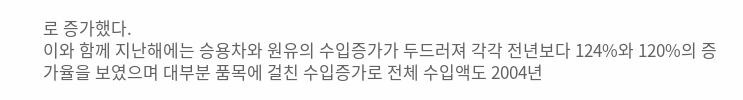로 증가했다.
이와 함께 지난해에는 승용차와 원유의 수입증가가 두드러져 각각 전년보다 124%와 120%의 증가율을 보였으며 대부분 품목에 걸친 수입증가로 전체 수입액도 2004년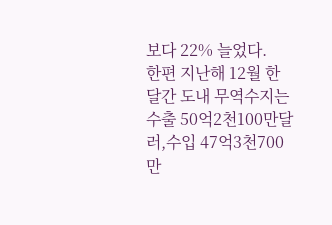보다 22% 늘었다.
한편 지난해 12월 한달간 도내 무역수지는 수출 50억2천100만달러,수입 47억3천700만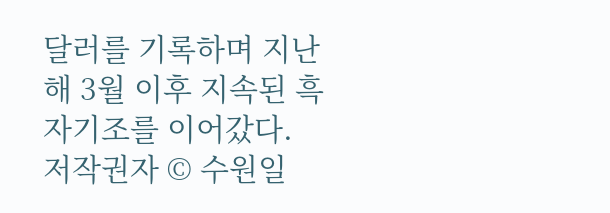달러를 기록하며 지난해 3월 이후 지속된 흑자기조를 이어갔다.
저작권자 © 수원일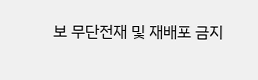보 무단전재 및 재배포 금지